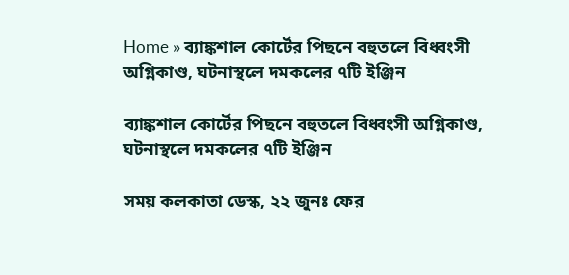Home » ব্যাঙ্কশাল কোর্টের পিছনে বহুতলে বিধ্বংসী অগ্নিকাণ্ড, ঘটনাস্থলে দমকলের ৭টি ইঞ্জিন

ব্যাঙ্কশাল কোর্টের পিছনে বহুতলে বিধ্বংসী অগ্নিকাণ্ড, ঘটনাস্থলে দমকলের ৭টি ইঞ্জিন

সময় কলকাতা ডেস্ক, ২২ জুনঃ ফের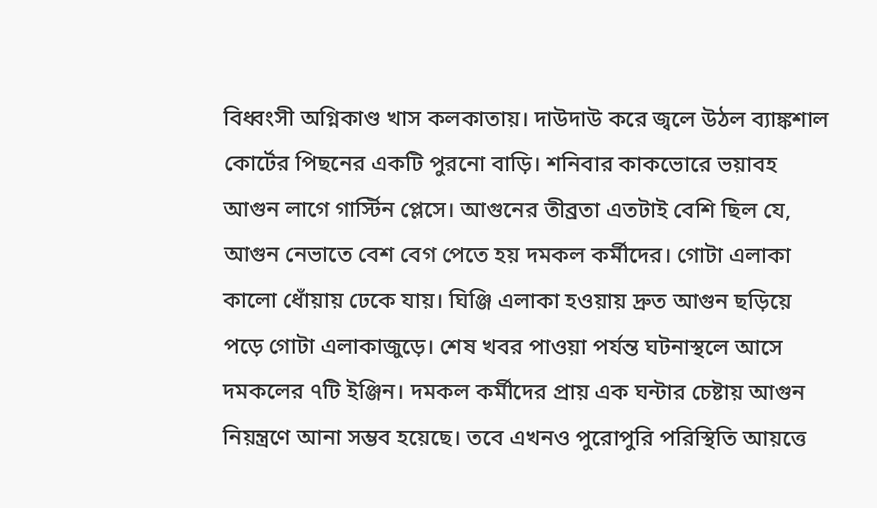বিধ্বংসী অগ্নিকাণ্ড খাস কলকাতায়। দাউদাউ করে জ্বলে উঠল ব্যাঙ্কশাল কোর্টের পিছনের একটি পুরনো বাড়ি। শনিবার কাকভোরে ভয়াবহ আগুন লাগে গার্স্টিন প্লেসে। আগুনের তীব্রতা এতটাই বেশি ছিল যে, আগুন নেভাতে বেশ বেগ পেতে হয় দমকল কর্মীদের। গোটা এলাকা কালো ধোঁয়ায় ঢেকে যায়। ঘিঞ্জি এলাকা হওয়ায় দ্রুত আগুন ছড়িয়ে পড়ে গোটা এলাকাজুড়ে। শেষ খবর পাওয়া পর্যন্ত ঘটনাস্থলে আসে দমকলের ৭টি ইঞ্জিন। দমকল কর্মীদের প্রায় এক ঘন্টার চেষ্টায় আগুন নিয়ন্ত্রণে আনা সম্ভব হয়েছে। তবে এখনও পুরোপুরি পরিস্থিতি আয়ত্তে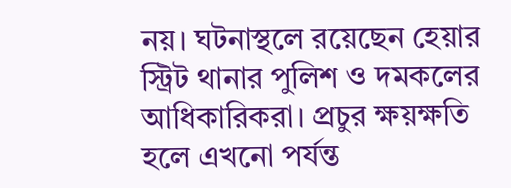নয়। ঘটনাস্থলে রয়েছেন হেয়ার স্ট্রিট থানার পুলিশ ও দমকলের আধিকারিকরা। প্রচুর ক্ষয়ক্ষতি হলে এখনো পর্যন্ত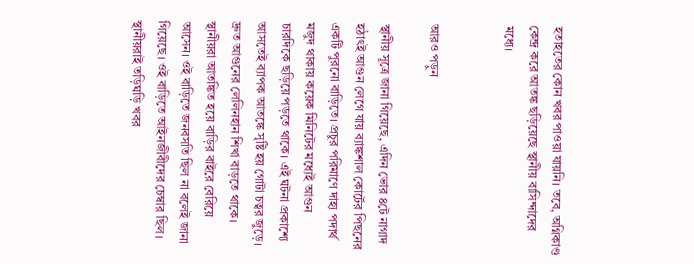হতাহতের কোন খবর পাওয়া যায়নি। তবে, অগ্নিকাণ্ড কেন্দ্র করে আতঙ্ক ছড়িয়েছে স্থানীয় বাসিন্দাদের মধ্যে।


আরও পড়ুন

স্থানীয় সূত্রে জানা গিয়েছে, এদিন ভোর ৪টে নাগাদ হঠাৎই আগুন লেগে যায় ব্যাঙ্কশাল কোর্টের পিছনের একটি পুরনো বাড়িতে। প্রচুর পরিমাণে দাহ্য পদার্থ মজুদ থাকায় কয়েক মিনিটের মধ্যেই আগুন চারদিকে ছড়িয়ে পড়তে থাকে। এই ঘটনা প্রকাশ্যে আসতেই ব্যাপক আতঙ্কে সৃষ্টি হয় গোটা চত্বর জুড়ে। দ্রুত আগুনের লেলিনহান শিখা বাড়তে থাকে। স্থানীয়রা আতঙ্কিত হয়ে বাড়ির বাইরে বেরিয়ে আসেন। ওই বাড়িতে জনবসতি ছিল না বলেই জানা গিয়েছে। ওই বাড়িতে আইনজীবীদের চেম্বার ছিল। স্থানীয়রাই তড়িঘড়ি খবর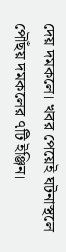দেয় দমকলে। খবর পেয়েই ঘটনাস্থলে পৌঁছয় দমকলের ৭টি ইঞ্জিন।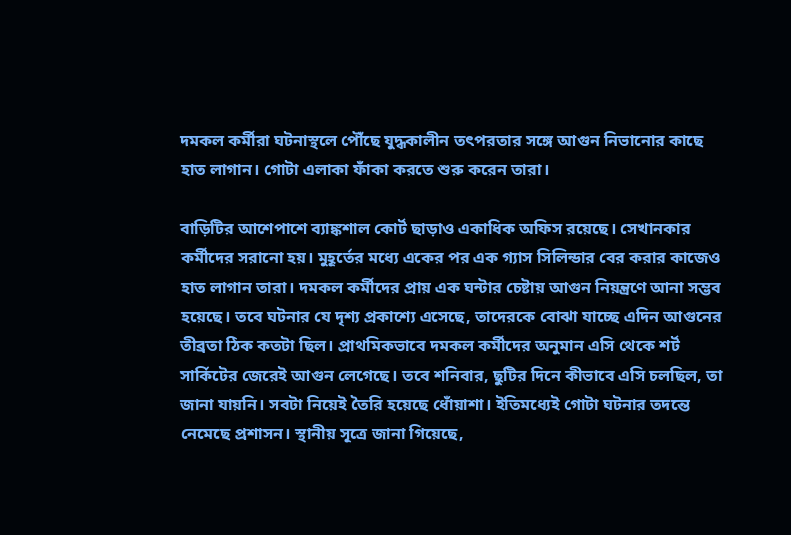দমকল কর্মীরা ঘটনাস্থলে পৌঁছে যুদ্ধকালীন তৎপরতার সঙ্গে আগুন নিভানোর কাছে হাত লাগান। গোটা এলাকা ফাঁকা করতে শুরু করেন তারা।

বাড়িটির আশেপাশে ব্যাঙ্কশাল কোর্ট ছাড়াও একাধিক অফিস রয়েছে। সেখানকার কর্মীদের সরানো হয়। মুহূর্তের মধ্যে একের পর এক গ্যাস সিলিন্ডার বের করার কাজেও হাত লাগান তারা। দমকল কর্মীদের প্রায় এক ঘন্টার চেষ্টায় আগুন নিয়ন্ত্রণে আনা সম্ভব হয়েছে। তবে ঘটনার যে দৃশ্য প্রকাশ্যে এসেছে, তাদেরকে বোঝা যাচ্ছে এদিন আগুনের তীব্রতা ঠিক কতটা ছিল। প্রাথমিকভাবে দমকল কর্মীদের অনুমান এসি থেকে শর্ট সার্কিটের জেরেই আগুন লেগেছে। তবে শনিবার, ছুটির দিনে কীভাবে এসি চলছিল, তা জানা যায়নি। সবটা নিয়েই তৈরি হয়েছে ধোঁয়াশা। ইতিমধ্যেই গোটা ঘটনার তদন্তে নেমেছে প্রশাসন। স্থানীয় সূত্রে জানা গিয়েছে,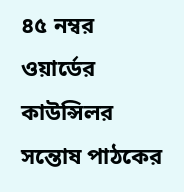৪৫ নম্বর ওয়ার্ডের কাউন্সিলর সন্তোষ পাঠকের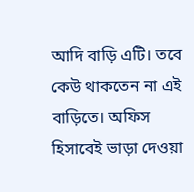আদি বাড়ি এটি। তবে কেউ থাকতেন না এই বাড়িতে। অফিস হিসাবেই ভাড়া দেওয়া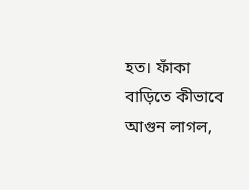হত। ফাঁকা বাড়িতে কীভাবে আগুন লাগল,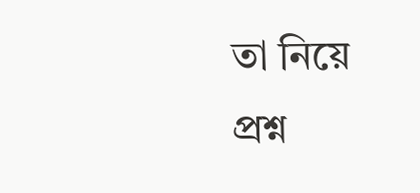তা নিয়ে প্রশ্ন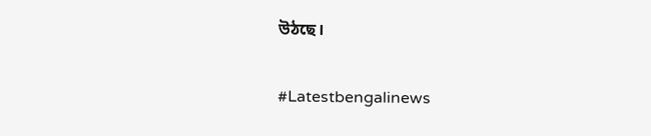উঠছে।

#Latestbengalinews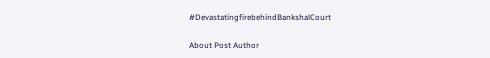#DevastatingfirebehindBankshalCourt

About Post Author